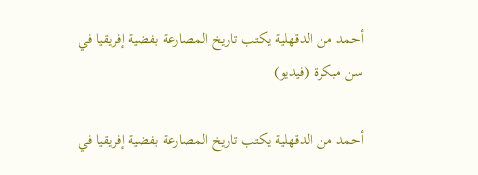أحمد من الدقهلية يكتب تاريخ المصارعة بفضية إفريقيا في سن مبكرة (فيديو)

أحمد من الدقهلية يكتب تاريخ المصارعة بفضية إفريقيا في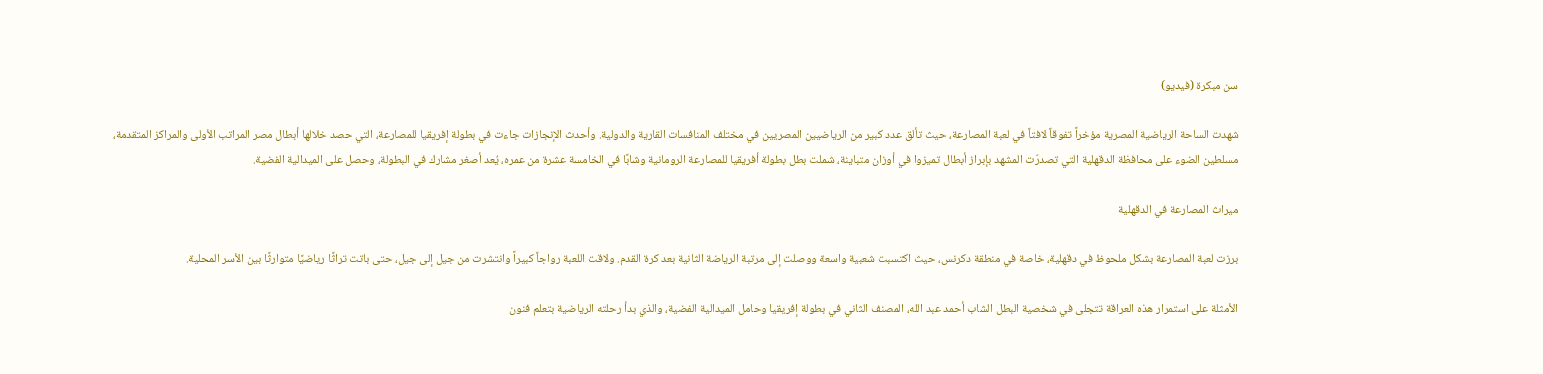سن مبكرة (فيديو)

شهدت الساحة الرياضية المصرية مؤخراً تفوقاً لافتاً في لعبة المصارعة، حيث تألق عدد كبير من الرياضيين المصريين في مختلف المنافسات القارية والدولية. وأحدث الإنجازات جاءت في بطولة إفريقيا للمصارعة، التي حصد خلالها أبطال مصر المراتب الأولى والمراكز المتقدمة، مسلطين الضوء على محافظة الدقهلية التي تصدرّت المشهد بإبراز أبطال تميزوا في أوزان متباينة، شملت بطل بطولة أفريقيا للمصارعة الرومانية وشابًا في الخامسة عشرة من عمره، يُعد أصغر مشارك في البطولة، وحصل على الميدالية الفضية.

ميراث المصارعة في الدقهلية

برزت لعبة المصارعة بشكل ملحوظ في دقهلية، خاصة في منطقة دكرنس، حيث اكتسبت شعبية واسعة ووصلت إلى مرتبة الرياضة الثانية بعد كرة القدم. ولاقت اللعبة رواجاً كبيراً وانتشرت من جيل إلى جيل، حتى باتت تراثًا رياضيًا متوارثًا بين الأسر المحلية.

الأمثلة على استمرار هذه العراقة تتجلى في شخصية البطل الشاب أحمد عبد الله، المصنف الثاني في بطولة إفريقيا وحامل الميدالية الفضية، والذي بدأ رحلته الرياضية بتعلم فنون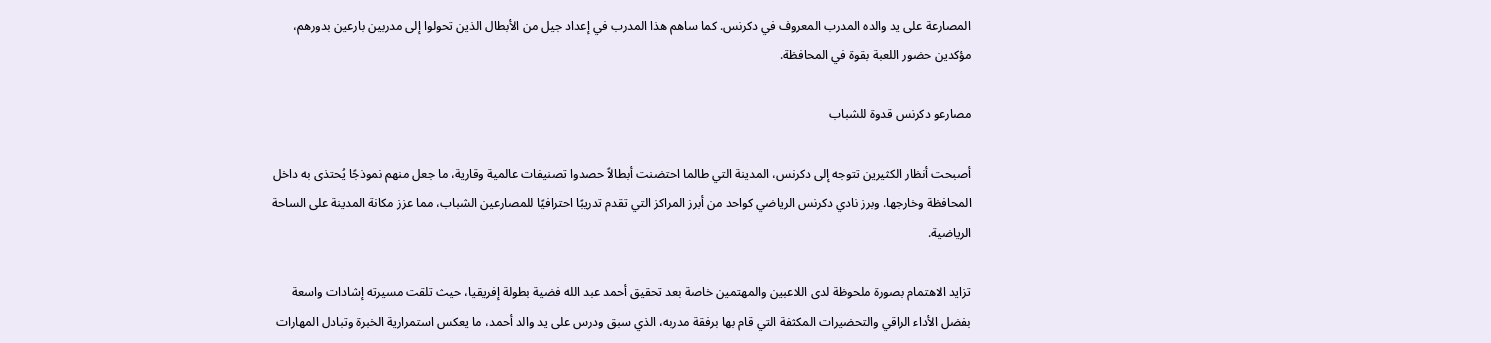المصارعة على يد والده المدرب المعروف في دكرنس. كما ساهم هذا المدرب في إعداد جيل من الأبطال الذين تحولوا إلى مدربين بارعين بدورهم، مؤكدين حضور اللعبة بقوة في المحافظة.

مصارعو دكرنس قدوة للشباب

أصبحت أنظار الكثيرين تتوجه إلى دكرنس، المدينة التي طالما احتضنت أبطالاً حصدوا تصنيفات عالمية وقارية، ما جعل منهم نموذجًا يُحتذى به داخل المحافظة وخارجها. وبرز نادي دكرنس الرياضي كواحد من أبرز المراكز التي تقدم تدريبًا احترافيًا للمصارعين الشباب، مما عزز مكانة المدينة على الساحة الرياضية.

تزايد الاهتمام بصورة ملحوظة لدى اللاعبين والمهتمين خاصة بعد تحقيق أحمد عبد الله فضية بطولة إفريقيا، حيث تلقت مسيرته إشادات واسعة بفضل الأداء الراقي والتحضيرات المكثفة التي قام بها برفقة مدربه، الذي سبق ودرس على يد والد أحمد، ما يعكس استمرارية الخبرة وتبادل المهارات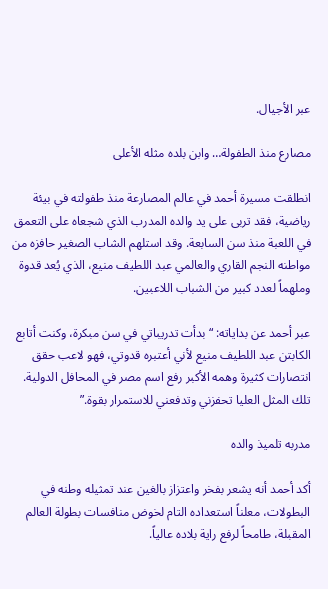عبر الأجيال.

مصارع منذ الطفولة… وابن بلده مثله الأعلى

انطلقت مسيرة أحمد في عالم المصارعة منذ طفولته في بيئة رياضية، فقد تربى على يد والده المدرب الذي شجعاه على التعمق في اللعبة منذ سن السابعة. وقد استلهم الشاب الصغير حافزه من مواطنه النجم القاري والعالمي عبد اللطيف منيع، الذي يُعد قدوة وملهماً لعدد كبير من الشباب اللاعبين.

عبر أحمد عن بداياته: “بدأت تدريباتي في سن مبكرة، وكنت أتابع الكابتن عبد اللطيف منيع لأني أعتبره قدوتي، فهو لاعب حقق انتصارات كثيرة وهمه الأكبر رفع اسم مصر في المحافل الدولية. تلك المثل العليا تحفزني وتدفعني للاستمرار بقوة.”

مدربه تلميذ والده

أكد أحمد أنه يشعر بفخر واعتزاز بالغين عند تمثيله وطنه في البطولات، معلناً استعداده التام لخوض منافسات بطولة العالم المقبلة، طامحاً لرفع راية بلاده عالياً.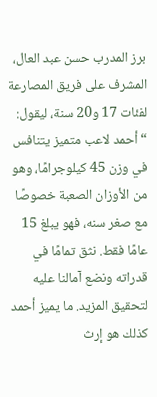برز المدرب حسن عبد العال، المشرف على فريق المصارعة لفئات 17 و20 سنة، ليقول: “أحمد لاعب متميز يتنافس في وزن 45 كيلوجرامًا، وهو من الأوزان الصعبة خصوصًا مع صغر سنه، فهو يبلغ 15 عامًا فقط. نثق تمامًا في قدراته ونضع آمالنا عليه لتحقيق المزيد. ما يميز أحمد كذلك هو إرث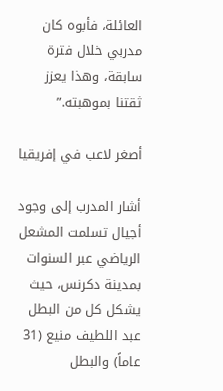العائلة، فأبوه كان مدربي خلال فترة سابقة، وهذا يعزز ثقتنا بموهبته.”

أصغر لاعب في إفريقيا

أشار المدرب إلى وجود أجيال تسلمت المشعل الرياضي عبر السنوات بمدينة دكرنس، حيث يشكل كل من البطل عبد اللطيف منيع (31 عاماً) والبطل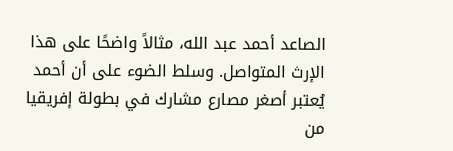الصاعد أحمد عبد الله، مثالاً واضحًا على هذا الإرث المتواصل. وسلط الضوء على أن أحمد يُعتبر أصغر مصارع مشارك في بطولة إفريقيا من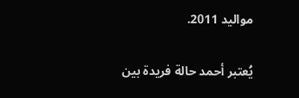مواليد 2011.

يُعتبر أحمد حالة فريدة بين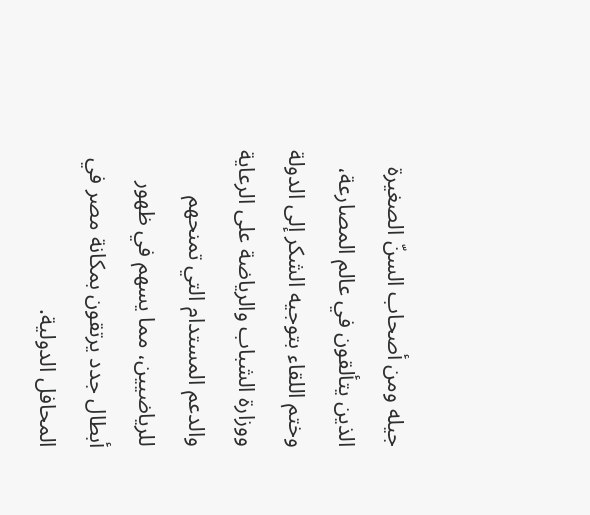جيله ومن أصحاب السنّ الصغيرة الذين يتألقون في عالم المصارعة، وختم اللقاء بتوجيه الشكر إلى الدولة ووزارة الشباب والرياضة على الرعاية والدعم المستدام التي تمنحهم للرياضيين، مما يسهم في ظهور أبطال جدد يرتقون بمكانة مصر في المحافل الدولية.